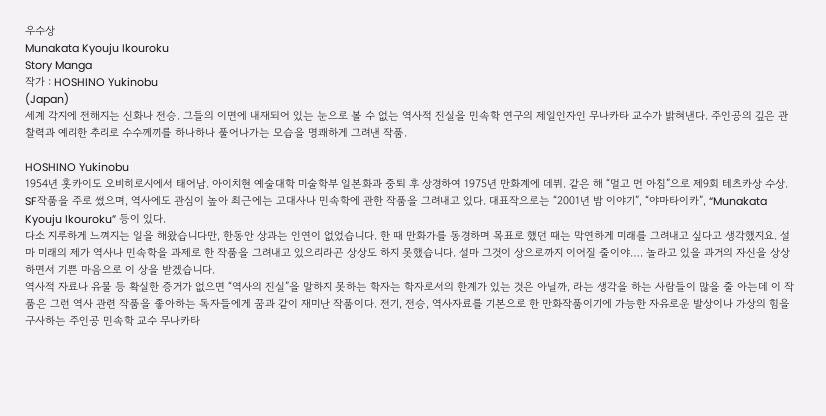우수상
Munakata Kyouju Ikouroku
Story Manga
작가 : HOSHINO Yukinobu
(Japan)
세계 각지에 전해지는 신화나 전승. 그들의 이면에 내재되어 있는 눈으로 볼 수 없는 역사적 진실을 민속학 연구의 제일인자인 무나카타 교수가 밝혀낸다. 주인공의 깊은 관찰력과 예리한 추리로 수수께끼를 하나하나 풀어나가는 모습을 명쾌하게 그려낸 작품.

HOSHINO Yukinobu
1954년 홋카이도 오비히로시에서 태어남. 아이치현 예술대학 미술학부 일본화과 중퇴 후 상경하여 1975년 만화계에 데뷔. 같은 해 “멀고 먼 아침”으로 제9회 테츠카상 수상. SF작품을 주로 썼으며, 역사에도 관심이 높아 최근에는 고대사나 민속학에 관한 작품을 그려내고 있다. 대표작으로는 “2001년 밤 이야기”, “야마타이카”, “Munakata Kyouju Ikouroku” 등이 있다.
다소 지루하게 느껴지는 일을 해왔습니다만, 한동안 상과는 인연이 없었습니다. 한 때 만화가를 동경하며 목표로 했던 때는 막연하게 미래를 그려내고 싶다고 생각했지요. 설마 미래의 제가 역사나 민속학을 과제로 한 작품을 그려내고 있으리라곤 상상도 하지 못했습니다. 설마 그것이 상으로까지 이어질 줄이야…. 놀라고 있을 과거의 자신을 상상하면서 기쁜 마음으로 이 상을 받겠습니다.
역사적 자료나 유물 등 확실한 증거가 없으면 “역사의 진실”을 말하지 못하는 학자는 학자로서의 한계가 있는 것은 아닐까, 라는 생각을 하는 사람들이 많을 줄 아는데 이 작품은 그런 역사 관련 작품을 좋아하는 독자들에게 꿈과 같이 재미난 작품이다. 전기, 전승, 역사자료를 기본으로 한 만화작품이기에 가능한 자유로운 발상이나 가상의 힘을 구사하는 주인공 민속학 교수 무나카타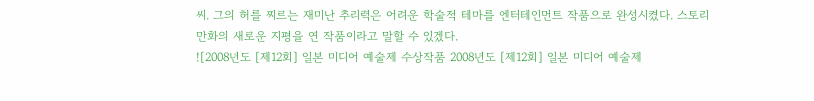씨. 그의 허를 찌르는 재미난 추리력은 어려운 학술적 테마를 엔터테인먼트 작품으로 완성시켰다. 스토리 만화의 새로운 지평을 연 작품이라고 말할 수 있겠다.
![2008년도 [제12회] 일본 미디어 예술제 수상작품 2008년도 [제12회] 일본 미디어 예술제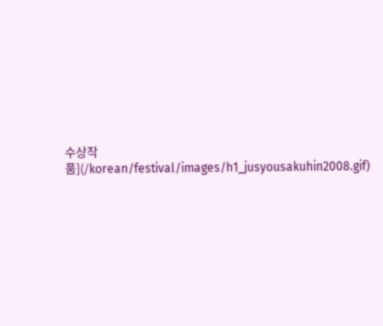수상작품](/korean/festival/images/h1_jusyousakuhin2008.gif)